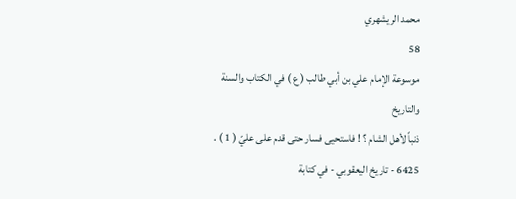محمد الريشهري
58
موسوعة الإمام علي بن أبي طالب ( ع ) في الكتاب والسنة والتاريخ
ذنباً لأهل الشام ؟ ! فاستحيى فسار حتى قدم على عليّ ( 1 ) . 6425 - تاريخ اليعقوبي - في كتابة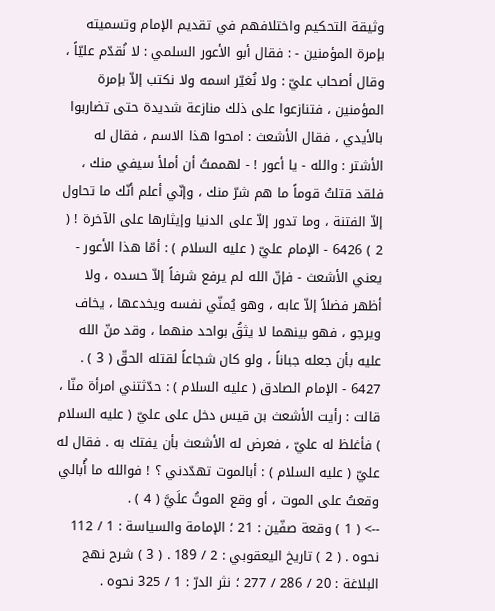وثيقة التحكيم واختلافهم في تقديم الإمام وتسميته بإمرة المؤمنين - : فقال أبو الأعور السلمي : لا نُقدّم عليّاً ، وقال أصحاب عليّ : ولا نُغيّر اسمه ولا نكتب إلاّ بإمرة المؤمنين ، فتنازعوا على ذلك منازعة شديدة حتى تضاربوا بالأيدي ، فقال الأشعث : امحوا هذا الاسم ، فقال له الأشتر : والله - يا أعور ! - لهممتُ أن أملأ سيفي منك ، فلقد قتلتُ قوماً ما هم شرّ منك ، وإنّي أعلم أنّك ما تحاول إلاّ الفتنة ، وما تدور إلاّ على الدنيا وإيثارها على الآخرة ! ( 2 ) 6426 - الإمام عليّ ( عليه السلام ) : أمّا هذا الأعور - يعني الأشعث - فإنّ الله لم يرفع شرفاً إلاّ حسده ، ولا أظهر فضلاً إلاّ عابه ، وهو يُمنّي نفسه ويخدعها ، يخاف ويرجو ، فهو بينهما لا يثقُ بواحد منهما ، وقد منّ الله عليه بأن جعله جباناً ، ولو كان شجاعاً لقتله الحقّ ( 3 ) . 6427 - الإمام الصادق ( عليه السلام ) : حدّثتني امرأة منّا ، قالت : رأيت الأشعث بن قيس دخل على عليّ ( عليه السلام ) فأغلظ له عليّ ، فعرض له الأشعث بأن يفتك به . فقال له عليّ ( عليه السلام ) : أبالموت تهدّدني ؟ ! فوالله ما أُبالي وقعتُ على الموت ، أو وقع الموتُ علَيَّ ( 4 ) .
--> ( 1 ) وقعة صفّين : 21 ؛ الإمامة والسياسة : 1 / 112 نحوه . ( 2 ) تاريخ اليعقوبي : 2 / 189 . ( 3 ) شرح نهج البلاغة : 20 / 286 / 277 ؛ نثر الدرّ : 1 / 325 نحوه .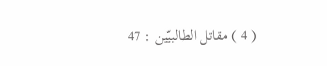( 4 ) مقاتل الطالبيّين : 47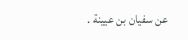عن سفيان بن عيينة .